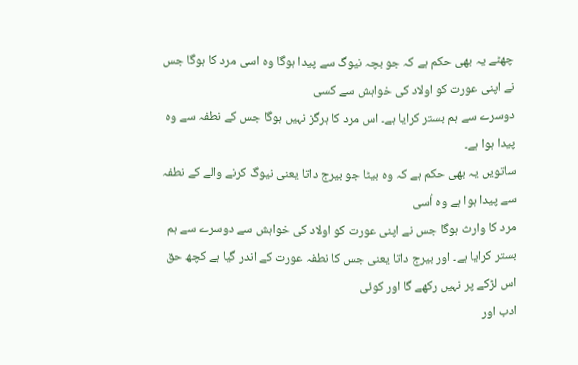چھٹے یہ بھی حکم ہے کہ جو بچہ نیوگ سے پیدا ہوگا وہ اسی مرد کا ہوگا جس نے اپنی عورت کو اولاد کی خواہش سے کسی
دوسرے سے ہم بستر کرایا ہے۔ اس مرد کا ہرگز نہیں ہوگا جس کے نطفہ سے وہ پیدا ہوا ہے۔
ساتویں یہ بھی حکم ہے کہ وہ بیٹا جو بیرج داتا یعنی نیوگ کرنے والے کے نطفہ سے پیدا ہوا ہے وہ اُسی
مرد کا وارث ہوگا جس نے اپنی عورت کو اولاد کی خواہش سے دوسرے سے ہم بستر کرایا ہے۔ اور بیرج داتا یعنی جس کا نطفہ عورت کے اندر گیا ہے کچھ حق اس لڑکے پر نہیں رکھے گا اور کوئی
ادب اور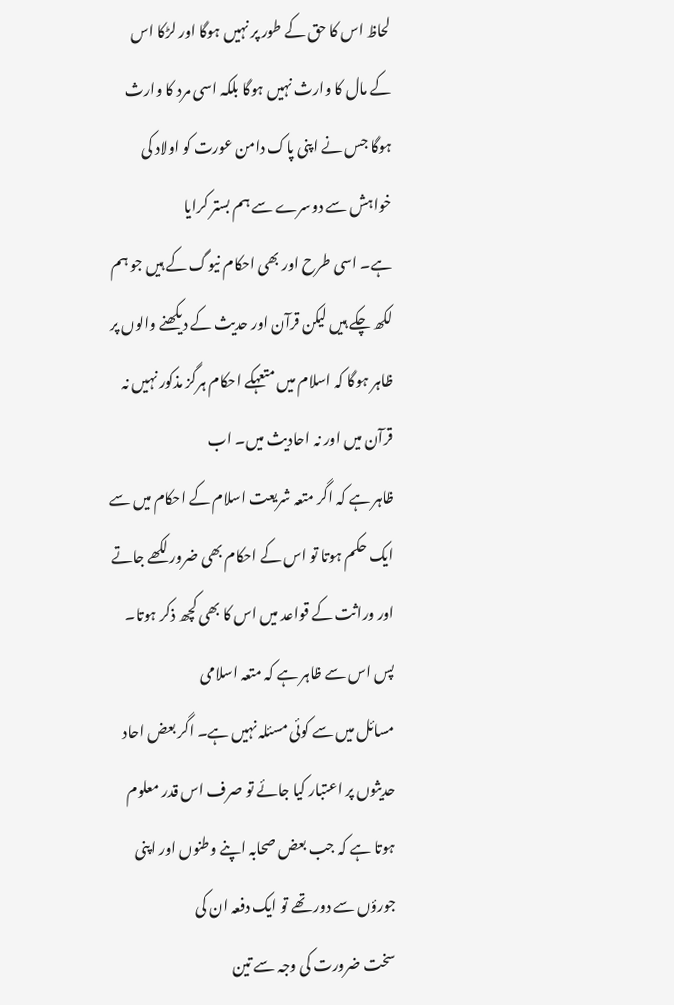لحاظ اس کا حق کے طور پر نہیں ہوگا اور لڑکا اس کے مال کا وارث نہیں ہوگا بلکہ اسی مرد کا وارث ہوگا جس نے اپنی پاک دامن عورت کو اولاد کی خواہش سے دوسرے سے ہم بستر کرایا
ہے۔ اسی طرح اور بھی احکام نیوگ کے ہیں جو ہم لکھ چکے ہیں لیکن قرآن اور حدیث کے دیکھنے والوں پر ظاہر ہوگا کہ اسلام میں متعہکے احکام ہرگز مذکور نہیں نہ قرآن میں اور نہ احادیث میں۔ اب
ظاہر ہے کہ اگر متعہ شریعت اسلام کے احکام میں سے ایک حکم ہوتا تو اس کے احکام بھی ضرور لکھے جاتے اور وراثت کے قواعد میں اس کا بھی کچھ ذکر ہوتا۔ پس اس سے ظاہر ہے کہ متعہ اسلامی
مسائل میں سے کوئی مسئلہ نہیں ہے۔ اگر بعض احاد حدیثوں پر اعتبار کیا جائے تو صرف اس قدر معلوم ہوتا ہے کہ جب بعض صحابہ اپنے وطنوں اور اپنی جورؤں سے دور تھے تو ایک دفعہ ان کی
سخت ضرورت کی وجہ سے تین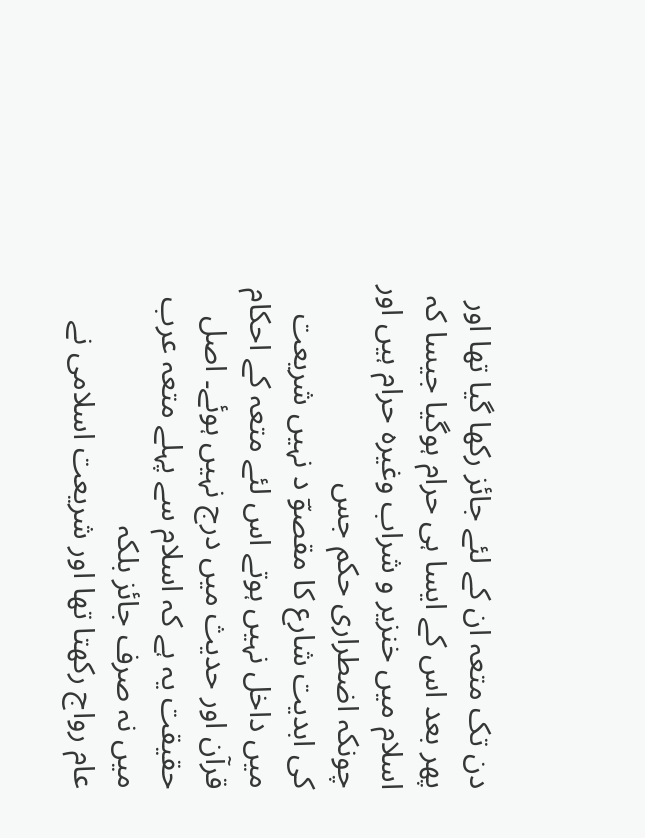دن تک متعہ ان کے لئے جائز رکھا گیا تھا اور پھر بعد اس کے ایسا ہی حرام ہوگیا جیسا کہ اسلام میں خنزیر و شراب وغیرہ حرام ہیں اور چونکہ اضطراری حکم جس
کی ابدیت شارع کا مقصوؔ د نہیں شریعت میں داخل نہیں ہوتے اس لئے متعہ کے احکام قرآن اور حدیث میں درج نہیں ہوئے۔ اصل حقیقت یہ ہے کہ اسلام سے پہلے متعہ عرب میں نہ صرف جائز بلکہ
عام رواج رکھتا تھا اور شریعت اسلامی نے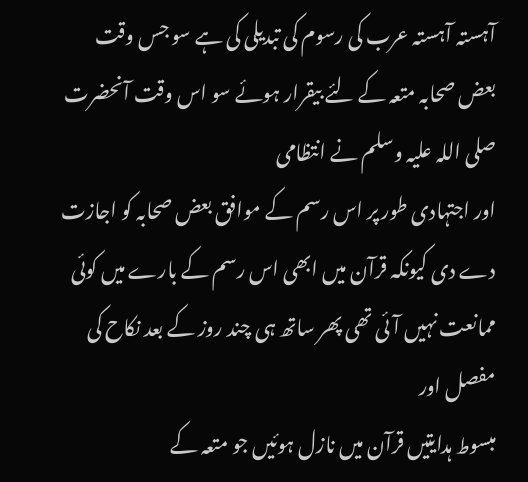آہستہ آہستہ عرب کی رسوم کی تبدیلی کی ہے سو جس وقت بعض صحابہ متعہ کے لئے بیقرار ہوئے سو اس وقت آنحضرت صلی اللہ علیہ وسلم نے انتظامی
اور اجتہادی طور پر اس رسم کے موافق بعض صحابہ کو اجازت دے دی کیونکہ قرآن میں ابھی اس رسم کے بارے میں کوئی ممانعت نہیں آئی تھی پھر ساتھ ہی چند روز کے بعد نکاح کی مفصل اور
مبسوط ہدایتیں قرآن میں نازل ہوئیں جو متعہ کے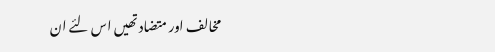مخالف اور متضاد تھیں اس لئے ان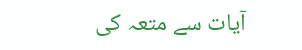آیات سے متعہ کی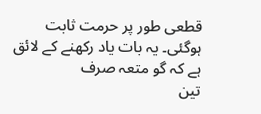قطعی طور پر حرمت ثابت ہوگئی۔ یہ بات یاد رکھنے کے لائق ہے کہ گو متعہ صرف
تین